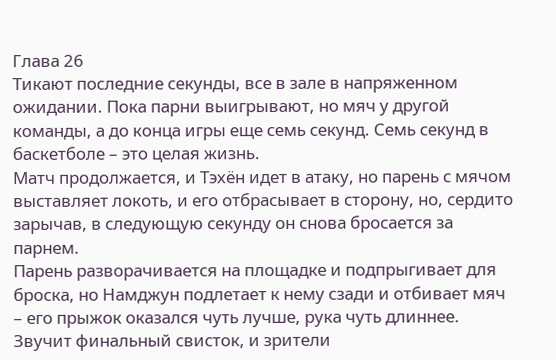Глава 26
Тикают последние секунды, все в зале в напряженном ожидании. Пока парни выигрывают, но мяч у другой команды, а до конца игры еще семь секунд. Семь секунд в баскетболе – это целая жизнь.
Матч продолжается, и Тэхён идет в атаку, но парень с мячом выставляет локоть, и его отбрасывает в сторону, но, сердито зарычав, в следующую секунду он снова бросается за парнем.
Парень разворачивается на площадке и подпрыгивает для броска, но Намджун подлетает к нему сзади и отбивает мяч – его прыжок оказался чуть лучше, рука чуть длиннее. Звучит финальный свисток, и зрители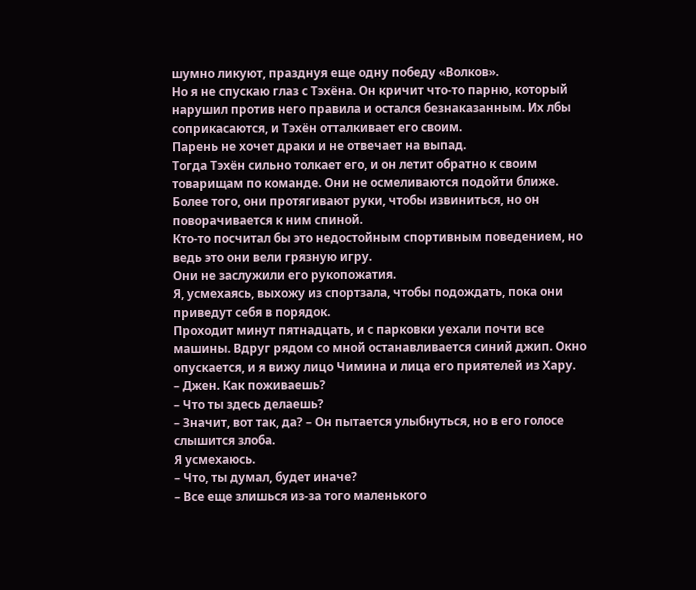шумно ликуют, празднуя еще одну победу «Волков».
Но я не спускаю глаз с Тэхёна. Он кричит что-то парню, который нарушил против него правила и остался безнаказанным. Их лбы соприкасаются, и Тэхён отталкивает его своим.
Парень не хочет драки и не отвечает на выпад.
Тогда Тэхён сильно толкает его, и он летит обратно к своим товарищам по команде. Они не осмеливаются подойти ближе.
Более того, они протягивают руки, чтобы извиниться, но он поворачивается к ним спиной.
Кто-то посчитал бы это недостойным спортивным поведением, но ведь это они вели грязную игру.
Они не заслужили его рукопожатия.
Я, усмехаясь, выхожу из спортзала, чтобы подождать, пока они приведут себя в порядок.
Проходит минут пятнадцать, и с парковки уехали почти все машины. Вдруг рядом со мной останавливается синий джип. Окно опускается, и я вижу лицо Чимина и лица его приятелей из Хару.
– Джен. Как поживаешь?
– Что ты здесь делаешь?
– Значит, вот так, да? – Он пытается улыбнуться, но в его голосе слышится злоба.
Я усмехаюсь.
– Что, ты думал, будет иначе?
– Все еще злишься из-за того маленького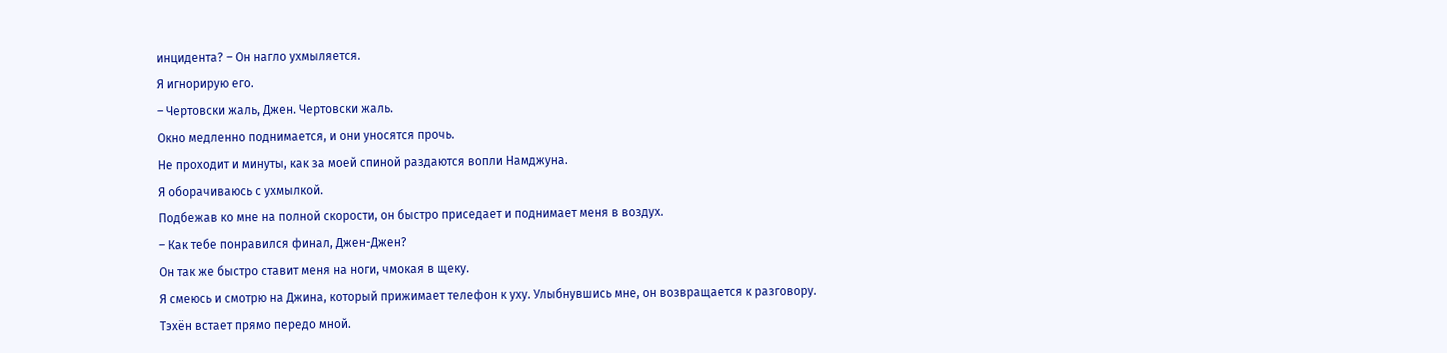инцидента? – Он нагло ухмыляется.
Я игнорирую его.
– Чертовски жаль, Джен. Чертовски жаль.
Окно медленно поднимается, и они уносятся прочь.
Не проходит и минуты, как за моей спиной раздаются вопли Намджуна.
Я оборачиваюсь с ухмылкой.
Подбежав ко мне на полной скорости, он быстро приседает и поднимает меня в воздух.
– Как тебе понравился финал, Джен-Джен?
Он так же быстро ставит меня на ноги, чмокая в щеку.
Я смеюсь и смотрю на Джина, который прижимает телефон к уху. Улыбнувшись мне, он возвращается к разговору.
Тэхён встает прямо передо мной.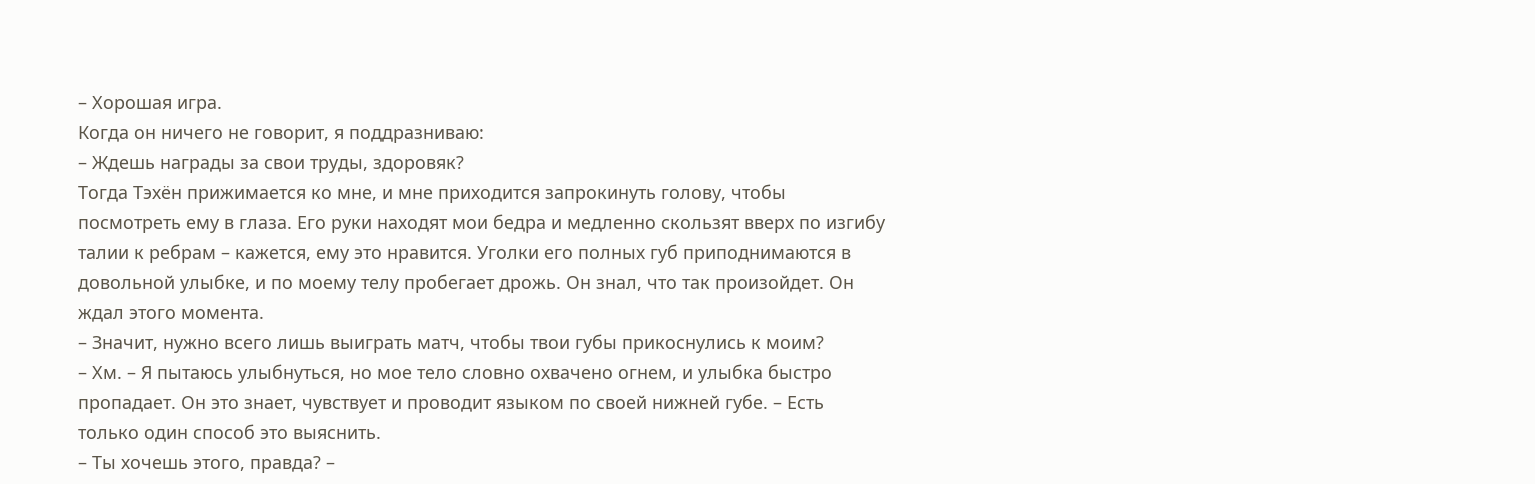– Хорошая игра.
Когда он ничего не говорит, я поддразниваю:
– Ждешь награды за свои труды, здоровяк?
Тогда Тэхён прижимается ко мне, и мне приходится запрокинуть голову, чтобы посмотреть ему в глаза. Его руки находят мои бедра и медленно скользят вверх по изгибу талии к ребрам – кажется, ему это нравится. Уголки его полных губ приподнимаются в довольной улыбке, и по моему телу пробегает дрожь. Он знал, что так произойдет. Он ждал этого момента.
– Значит, нужно всего лишь выиграть матч, чтобы твои губы прикоснулись к моим?
– Хм. – Я пытаюсь улыбнуться, но мое тело словно охвачено огнем, и улыбка быстро пропадает. Он это знает, чувствует и проводит языком по своей нижней губе. – Есть только один способ это выяснить.
– Ты хочешь этого, правда? –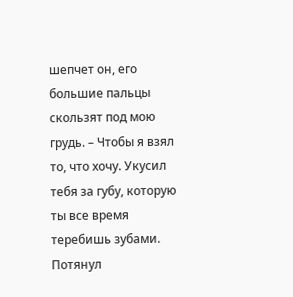шепчет он, его большие пальцы скользят под мою грудь. – Чтобы я взял то, что хочу. Укусил тебя за губу, которую ты все время теребишь зубами. Потянул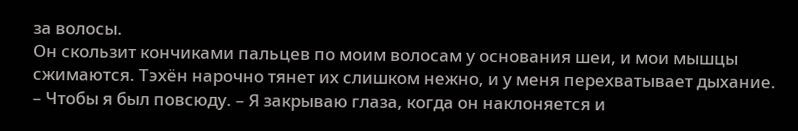за волосы.
Он скользит кончиками пальцев по моим волосам у основания шеи, и мои мышцы сжимаются. Тэхён нарочно тянет их слишком нежно, и у меня перехватывает дыхание.
– Чтобы я был повсюду. – Я закрываю глаза, когда он наклоняется и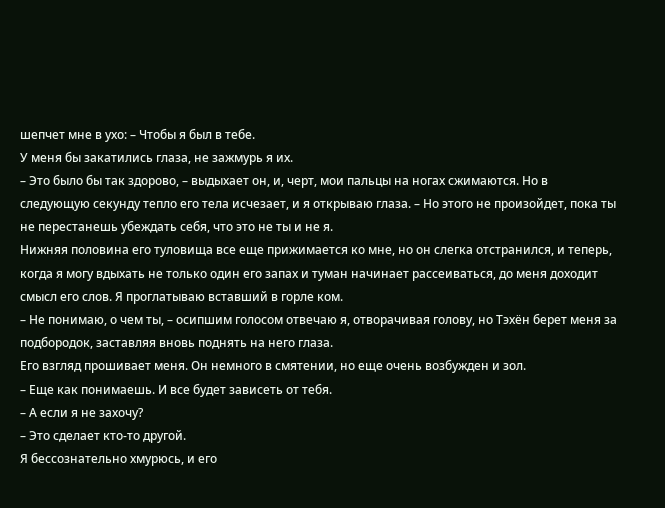шепчет мне в ухо: – Чтобы я был в тебе.
У меня бы закатились глаза, не зажмурь я их.
– Это было бы так здорово, – выдыхает он, и, черт, мои пальцы на ногах сжимаются. Но в следующую секунду тепло его тела исчезает, и я открываю глаза. – Но этого не произойдет, пока ты не перестанешь убеждать себя, что это не ты и не я.
Нижняя половина его туловища все еще прижимается ко мне, но он слегка отстранился, и теперь, когда я могу вдыхать не только один его запах и туман начинает рассеиваться, до меня доходит смысл его слов. Я проглатываю вставший в горле ком.
– Не понимаю, о чем ты, – осипшим голосом отвечаю я, отворачивая голову, но Тэхён берет меня за подбородок, заставляя вновь поднять на него глаза.
Его взгляд прошивает меня. Он немного в смятении, но еще очень возбужден и зол.
– Еще как понимаешь. И все будет зависеть от тебя.
– А если я не захочу?
– Это сделает кто-то другой.
Я бессознательно хмурюсь, и его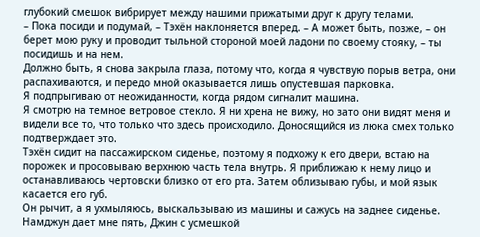глубокий смешок вибрирует между нашими прижатыми друг к другу телами.
– Пока посиди и подумай, – Тэхён наклоняется вперед. – А может быть, позже, – он берет мою руку и проводит тыльной стороной моей ладони по своему стояку, – ты посидишь и на нем.
Должно быть, я снова закрыла глаза, потому что, когда я чувствую порыв ветра, они распахиваются, и передо мной оказывается лишь опустевшая парковка.
Я подпрыгиваю от неожиданности, когда рядом сигналит машина.
Я смотрю на темное ветровое стекло. Я ни хрена не вижу, но зато они видят меня и видели все то, что только что здесь происходило. Доносящийся из люка смех только подтверждает это.
Тэхён сидит на пассажирском сиденье, поэтому я подхожу к его двери, встаю на порожек и просовываю верхнюю часть тела внутрь. Я приближаю к нему лицо и останавливаюсь чертовски близко от его рта. Затем облизываю губы, и мой язык касается его губ.
Он рычит, а я ухмыляюсь, выскальзываю из машины и сажусь на заднее сиденье.
Намджун дает мне пять, Джин с усмешкой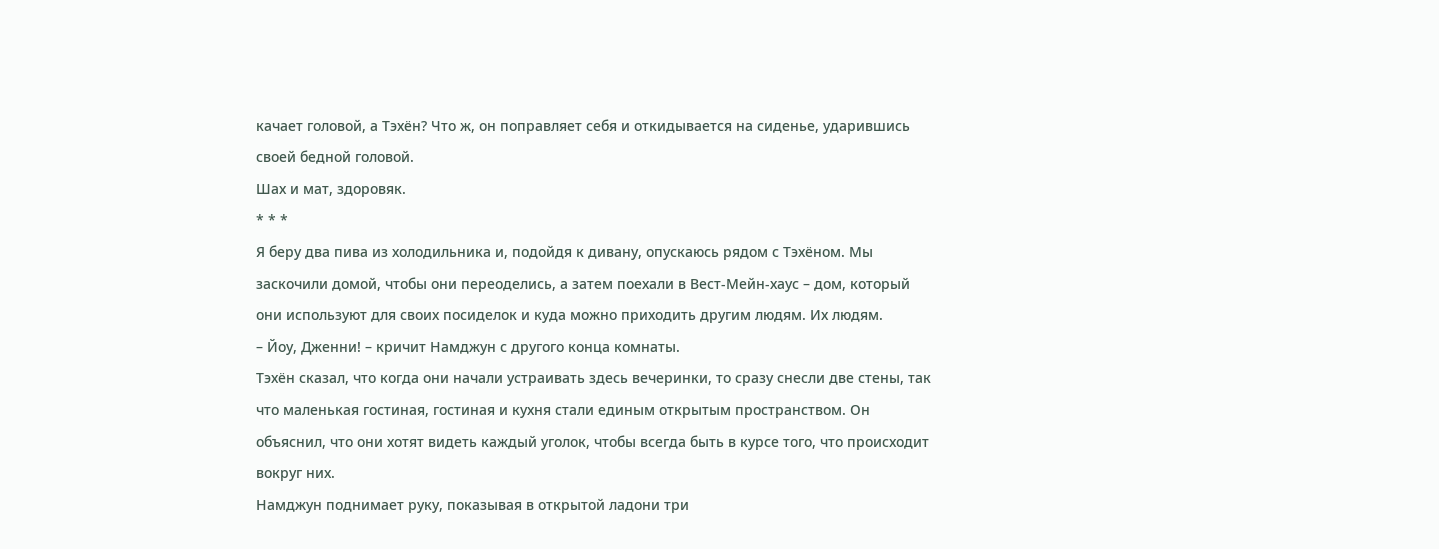качает головой, а Тэхён? Что ж, он поправляет себя и откидывается на сиденье, ударившись своей бедной головой.
Шах и мат, здоровяк.
* * *
Я беру два пива из холодильника и, подойдя к дивану, опускаюсь рядом с Тэхёном. Мы заскочили домой, чтобы они переоделись, а затем поехали в Вест-Мейн-хаус – дом, который они используют для своих посиделок и куда можно приходить другим людям. Их людям.
– Йоу, Дженни! – кричит Намджун с другого конца комнаты.
Тэхён сказал, что когда они начали устраивать здесь вечеринки, то сразу снесли две стены, так что маленькая гостиная, гостиная и кухня стали единым открытым пространством. Он объяснил, что они хотят видеть каждый уголок, чтобы всегда быть в курсе того, что происходит вокруг них.
Намджун поднимает руку, показывая в открытой ладони три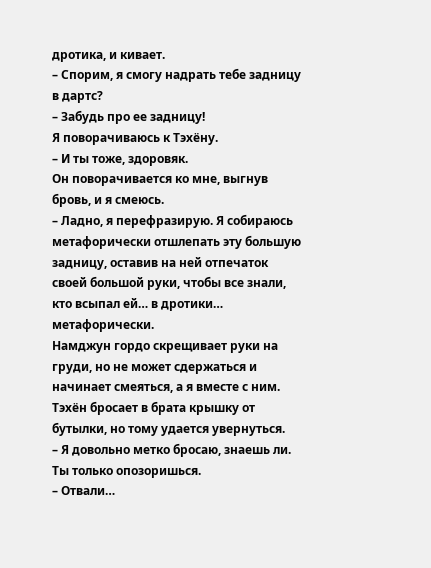дротика, и кивает.
– Спорим, я смогу надрать тебе задницу в дартс?
– Забудь про ее задницу!
Я поворачиваюсь к Тэхёну.
– И ты тоже, здоровяк.
Он поворачивается ко мне, выгнув бровь, и я смеюсь.
– Ладно, я перефразирую. Я собираюсь метафорически отшлепать эту большую задницу, оставив на ней отпечаток своей большой руки, чтобы все знали, кто всыпал ей… в дротики… метафорически.
Намджун гордо скрещивает руки на груди, но не может сдержаться и начинает смеяться, а я вместе с ним.
Тэхён бросает в брата крышку от бутылки, но тому удается увернуться.
– Я довольно метко бросаю, знаешь ли. Ты только опозоришься.
– Отвали…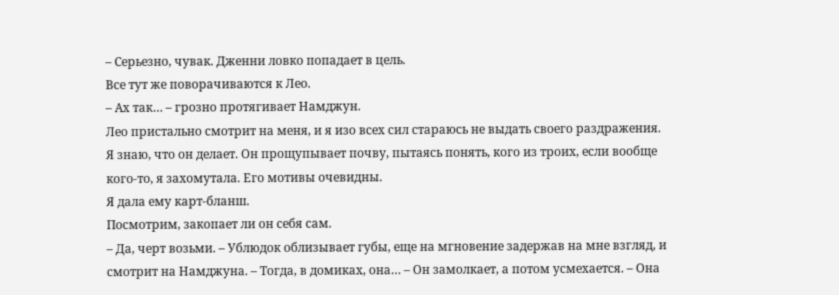– Серьезно, чувак. Дженни ловко попадает в цель.
Все тут же поворачиваются к Лео.
– Ах так… – грозно протягивает Намджун.
Лео пристально смотрит на меня, и я изо всех сил стараюсь не выдать своего раздражения.
Я знаю, что он делает. Он прощупывает почву, пытаясь понять, кого из троих, если вообще кого-то, я захомутала. Его мотивы очевидны.
Я дала ему карт-бланш.
Посмотрим, закопает ли он себя сам.
– Да, черт возьми. – Ублюдок облизывает губы, еще на мгновение задержав на мне взгляд, и смотрит на Намджуна. – Тогда, в домиках, она… – Он замолкает, а потом усмехается. – Она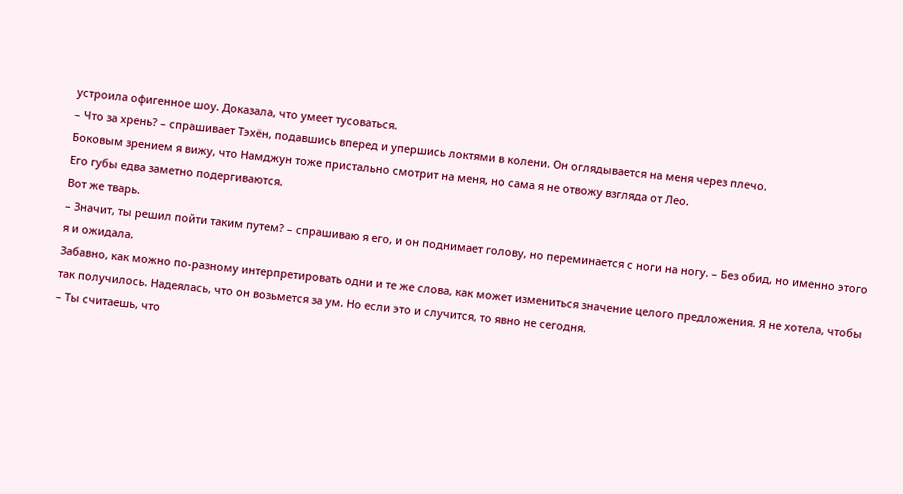устроила офигенное шоу. Доказала, что умеет тусоваться.
– Что за хрень? – спрашивает Тэхён, подавшись вперед и упершись локтями в колени. Он оглядывается на меня через плечо.
Боковым зрением я вижу, что Намджун тоже пристально смотрит на меня, но сама я не отвожу взгляда от Лео.
Его губы едва заметно подергиваются.
Вот же тварь.
– Значит, ты решил пойти таким путем? – спрашиваю я его, и он поднимает голову, но переминается с ноги на ногу. – Без обид, но именно этого я и ожидала.
Забавно, как можно по-разному интерпретировать одни и те же слова, как может измениться значение целого предложения. Я не хотела, чтобы так получилось. Надеялась, что он возьмется за ум. Но если это и случится, то явно не сегодня.
– Ты считаешь, что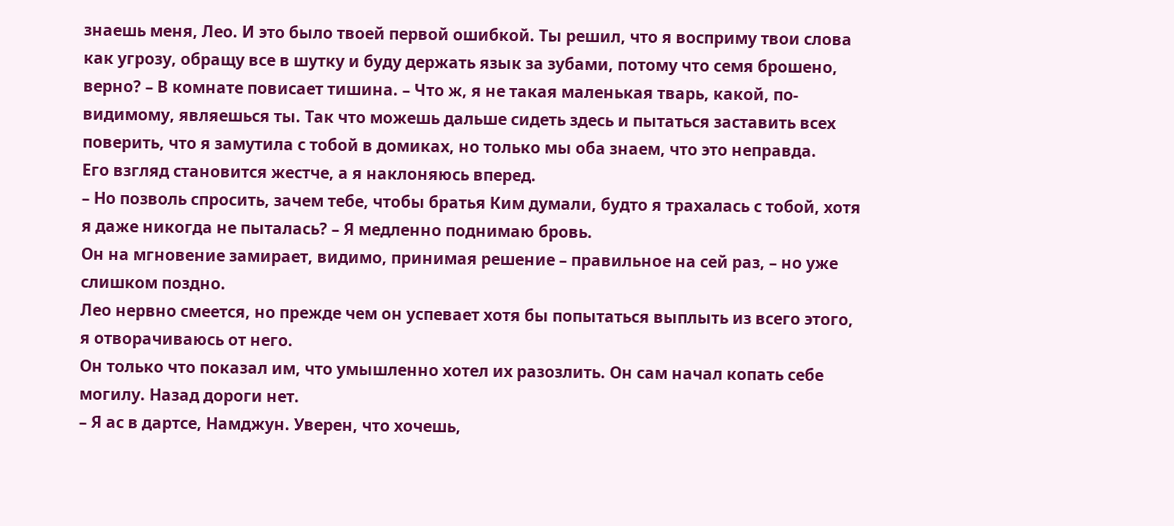знаешь меня, Лео. И это было твоей первой ошибкой. Ты решил, что я восприму твои слова как угрозу, обращу все в шутку и буду держать язык за зубами, потому что семя брошено, верно? – В комнате повисает тишина. – Что ж, я не такая маленькая тварь, какой, по-видимому, являешься ты. Так что можешь дальше сидеть здесь и пытаться заставить всех поверить, что я замутила с тобой в домиках, но только мы оба знаем, что это неправда.
Его взгляд становится жестче, а я наклоняюсь вперед.
– Но позволь спросить, зачем тебе, чтобы братья Ким думали, будто я трахалась с тобой, хотя я даже никогда не пыталась? – Я медленно поднимаю бровь.
Он на мгновение замирает, видимо, принимая решение – правильное на сей раз, – но уже слишком поздно.
Лео нервно смеется, но прежде чем он успевает хотя бы попытаться выплыть из всего этого, я отворачиваюсь от него.
Он только что показал им, что умышленно хотел их разозлить. Он сам начал копать себе могилу. Назад дороги нет.
– Я ас в дартсе, Намджун. Уверен, что хочешь,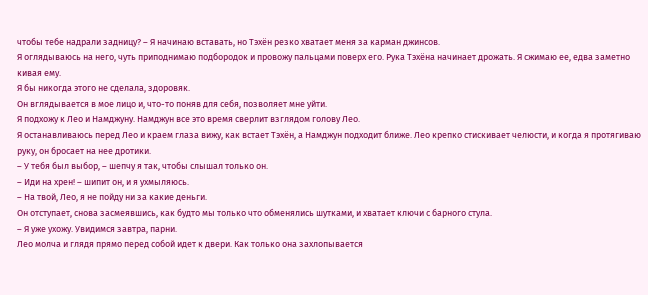чтобы тебе надрали задницу? – Я начинаю вставать, но Тэхён резко хватает меня за карман джинсов.
Я оглядываюсь на него, чуть приподнимаю подбородок и провожу пальцами поверх его. Рука Тэхёна начинает дрожать. Я сжимаю ее, едва заметно кивая ему.
Я бы никогда этого не сделала, здоровяк.
Он вглядывается в мое лицо и, что-то поняв для себя, позволяет мне уйти.
Я подхожу к Лео и Намджуну. Намджун все это время сверлит взглядом голову Лео.
Я останавливаюсь перед Лео и краем глаза вижу, как встает Тэхён, а Намджун подходит ближе. Лео крепко стискивает челюсти, и когда я протягиваю руку, он бросает на нее дротики.
– У тебя был выбор, – шепчу я так, чтобы слышал только он.
– Иди на хрен! – шипит он, и я ухмыляюсь.
– На твой, Лео, я не пойду ни за какие деньги.
Он отступает, снова засмеявшись, как будто мы только что обменялись шутками, и хватает ключи с барного стула.
– Я уже ухожу. Увидимся завтра, парни.
Лео молча и глядя прямо перед собой идет к двери. Как только она захлопывается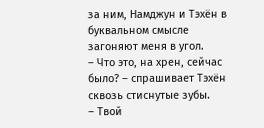за ним, Намджун и Тэхён в буквальном смысле загоняют меня в угол.
– Что это, на хрен, сейчас было? – спрашивает Тэхён сквозь стиснутые зубы.
– Твой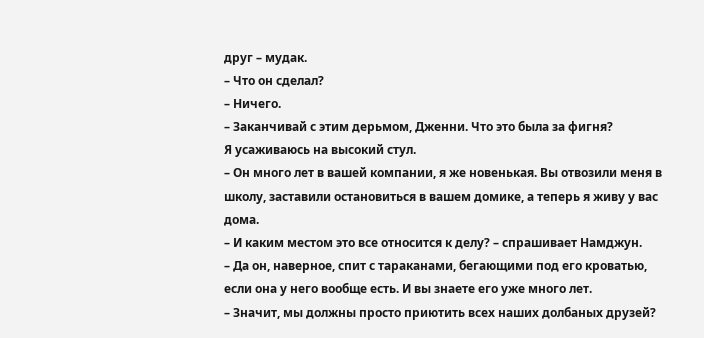друг – мудак.
– Что он сделал?
– Ничего.
– Заканчивай с этим дерьмом, Дженни. Что это была за фигня?
Я усаживаюсь на высокий стул.
– Он много лет в вашей компании, я же новенькая. Вы отвозили меня в школу, заставили остановиться в вашем домике, а теперь я живу у вас дома.
– И каким местом это все относится к делу? – спрашивает Намджун.
– Да он, наверное, спит с тараканами, бегающими под его кроватью, если она у него вообще есть. И вы знаете его уже много лет.
– Значит, мы должны просто приютить всех наших долбаных друзей?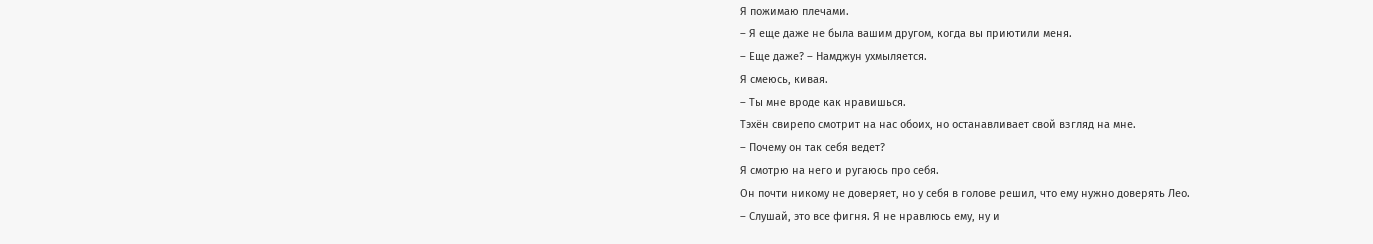Я пожимаю плечами.
– Я еще даже не была вашим другом, когда вы приютили меня.
– Еще даже? – Намджун ухмыляется.
Я смеюсь, кивая.
– Ты мне вроде как нравишься.
Тэхён свирепо смотрит на нас обоих, но останавливает свой взгляд на мне.
– Почему он так себя ведет?
Я смотрю на него и ругаюсь про себя.
Он почти никому не доверяет, но у себя в голове решил, что ему нужно доверять Лео.
– Слушай, это все фигня. Я не нравлюсь ему, ну и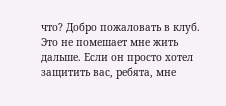что? Добро пожаловать в клуб. Это не помешает мне жить дальше. Если он просто хотел защитить вас, ребята, мне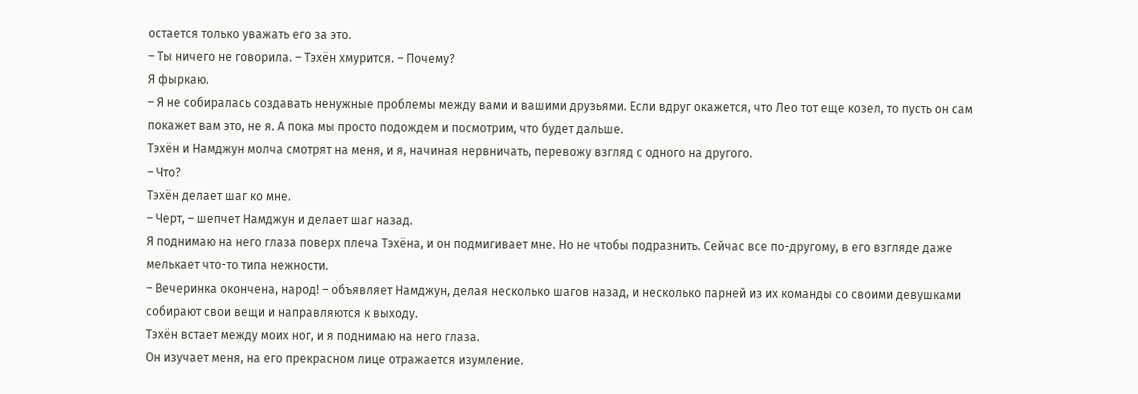остается только уважать его за это.
– Ты ничего не говорила. – Тэхён хмурится. – Почему?
Я фыркаю.
– Я не собиралась создавать ненужные проблемы между вами и вашими друзьями. Если вдруг окажется, что Лео тот еще козел, то пусть он сам покажет вам это, не я. А пока мы просто подождем и посмотрим, что будет дальше.
Тэхён и Намджун молча смотрят на меня, и я, начиная нервничать, перевожу взгляд с одного на другого.
– Что?
Тэхён делает шаг ко мне.
– Черт, – шепчет Намджун и делает шаг назад.
Я поднимаю на него глаза поверх плеча Тэхёна, и он подмигивает мне. Но не чтобы подразнить. Сейчас все по-другому, в его взгляде даже мелькает что-то типа нежности.
– Вечеринка окончена, народ! – объявляет Намджун, делая несколько шагов назад, и несколько парней из их команды со своими девушками собирают свои вещи и направляются к выходу.
Тэхён встает между моих ног, и я поднимаю на него глаза.
Он изучает меня, на его прекрасном лице отражается изумление.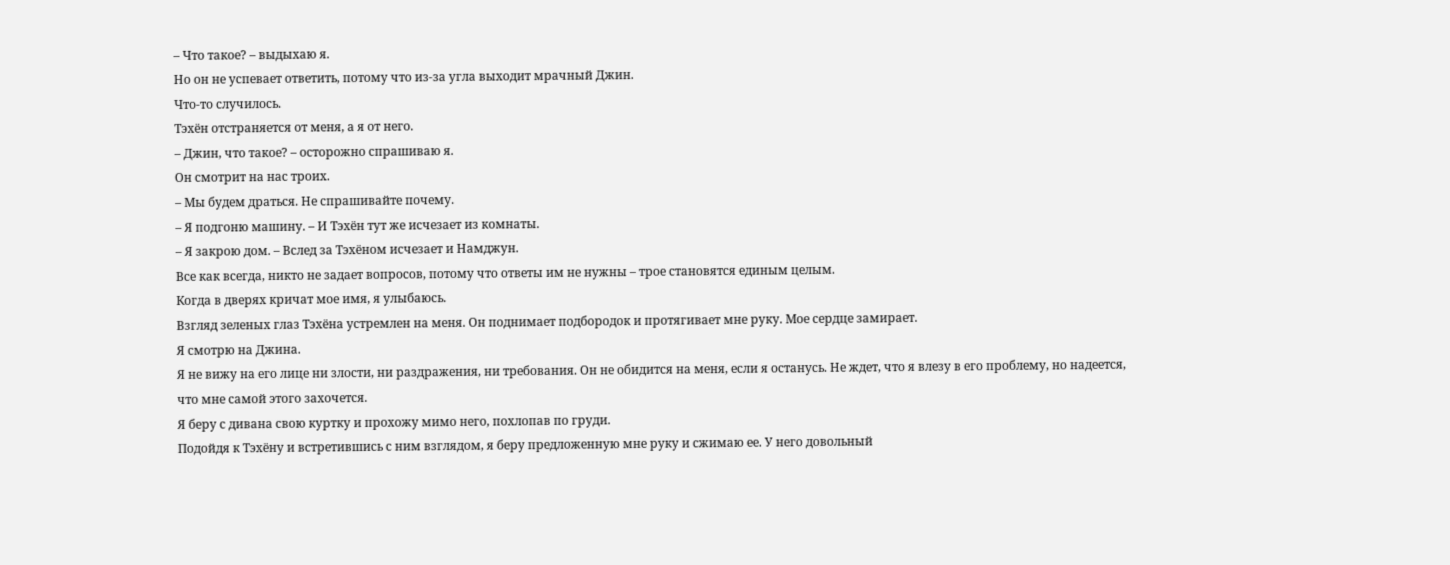– Что такое? – выдыхаю я.
Но он не успевает ответить, потому что из-за угла выходит мрачный Джин.
Что-то случилось.
Тэхён отстраняется от меня, а я от него.
– Джин, что такое? – осторожно спрашиваю я.
Он смотрит на нас троих.
– Мы будем драться. Не спрашивайте почему.
– Я подгоню машину. – И Тэхён тут же исчезает из комнаты.
– Я закрою дом. – Вслед за Тэхёном исчезает и Намджун.
Все как всегда, никто не задает вопросов, потому что ответы им не нужны – трое становятся единым целым.
Когда в дверях кричат мое имя, я улыбаюсь.
Взгляд зеленых глаз Тэхёна устремлен на меня. Он поднимает подбородок и протягивает мне руку. Мое сердце замирает.
Я смотрю на Джина.
Я не вижу на его лице ни злости, ни раздражения, ни требования. Он не обидится на меня, если я останусь. Не ждет, что я влезу в его проблему, но надеется, что мне самой этого захочется.
Я беру с дивана свою куртку и прохожу мимо него, похлопав по груди.
Подойдя к Тэхёну и встретившись с ним взглядом, я беру предложенную мне руку и сжимаю ее. У него довольный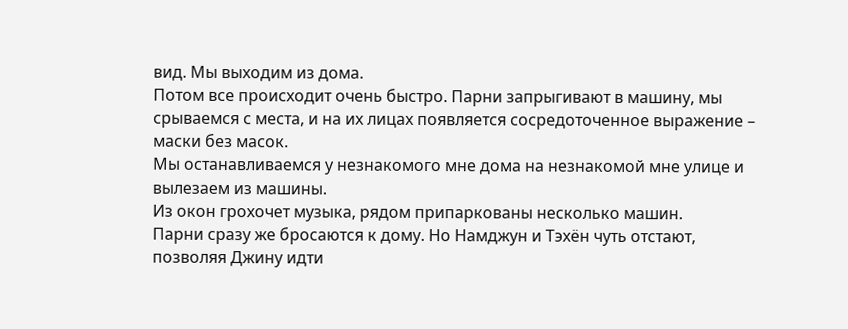вид. Мы выходим из дома.
Потом все происходит очень быстро. Парни запрыгивают в машину, мы срываемся с места, и на их лицах появляется сосредоточенное выражение – маски без масок.
Мы останавливаемся у незнакомого мне дома на незнакомой мне улице и вылезаем из машины.
Из окон грохочет музыка, рядом припаркованы несколько машин.
Парни сразу же бросаются к дому. Но Намджун и Тэхён чуть отстают, позволяя Джину идти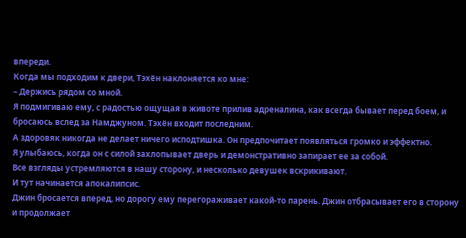впереди.
Когда мы подходим к двери, Тэхён наклоняется ко мне:
– Держись рядом со мной.
Я подмигиваю ему, с радостью ощущая в животе прилив адреналина, как всегда бывает перед боем, и бросаюсь вслед за Намджуном. Тэхён входит последним.
А здоровяк никогда не делает ничего исподтишка. Он предпочитает появляться громко и эффектно.
Я улыбаюсь, когда он с силой захлопывает дверь и демонстративно запирает ее за собой.
Все взгляды устремляются в нашу сторону, и несколько девушек вскрикивают.
И тут начинается апокалипсис.
Джин бросается вперед, но дорогу ему перегораживает какой-то парень. Джин отбрасывает его в сторону и продолжает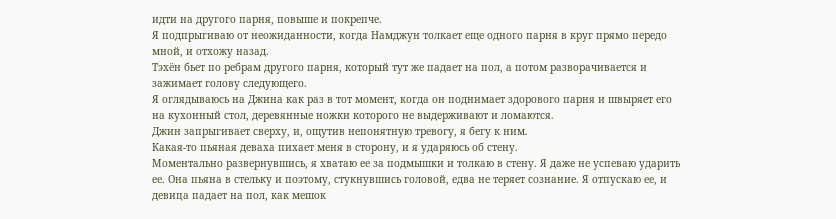идти на другого парня, повыше и покрепче.
Я подпрыгиваю от неожиданности, когда Намджун толкает еще одного парня в круг прямо передо мной, и отхожу назад.
Тэхён бьет по ребрам другого парня, который тут же падает на пол, а потом разворачивается и зажимает голову следующего.
Я оглядываюсь на Джина как раз в тот момент, когда он поднимает здорового парня и швыряет его на кухонный стол, деревянные ножки которого не выдерживают и ломаются.
Джин запрыгивает сверху, и, ощутив непонятную тревогу, я бегу к ним.
Какая-то пьяная деваха пихает меня в сторону, и я ударяюсь об стену.
Моментально развернувшись, я хватаю ее за подмышки и толкаю в стену. Я даже не успеваю ударить ее. Она пьяна в стельку и поэтому, стукнувшись головой, едва не теряет сознание. Я отпускаю ее, и девица падает на пол, как мешок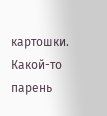картошки.
Какой-то парень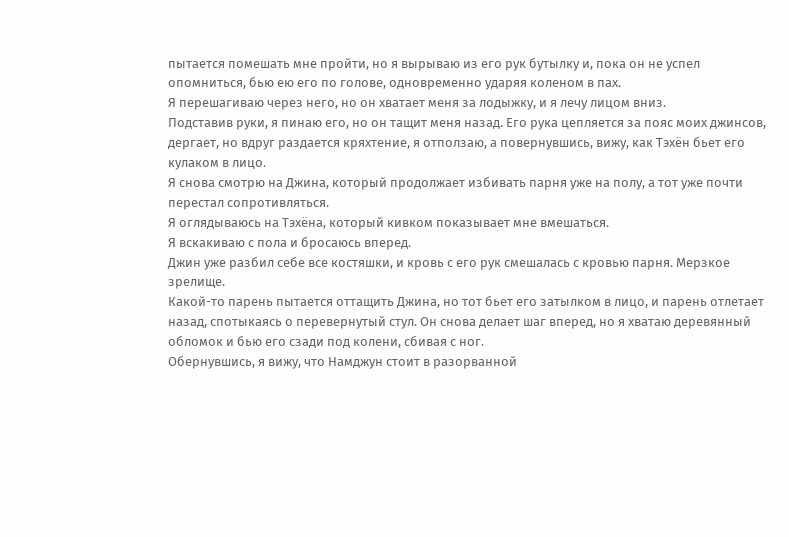пытается помешать мне пройти, но я вырываю из его рук бутылку и, пока он не успел опомниться, бью ею его по голове, одновременно ударяя коленом в пах.
Я перешагиваю через него, но он хватает меня за лодыжку, и я лечу лицом вниз.
Подставив руки, я пинаю его, но он тащит меня назад. Его рука цепляется за пояс моих джинсов, дергает, но вдруг раздается кряхтение, я отползаю, а повернувшись, вижу, как Тэхён бьет его кулаком в лицо.
Я снова смотрю на Джина, который продолжает избивать парня уже на полу, а тот уже почти перестал сопротивляться.
Я оглядываюсь на Тэхёна, который кивком показывает мне вмешаться.
Я вскакиваю с пола и бросаюсь вперед.
Джин уже разбил себе все костяшки, и кровь с его рук смешалась с кровью парня. Мерзкое зрелище.
Какой-то парень пытается оттащить Джина, но тот бьет его затылком в лицо, и парень отлетает назад, спотыкаясь о перевернутый стул. Он снова делает шаг вперед, но я хватаю деревянный обломок и бью его сзади под колени, сбивая с ног.
Обернувшись, я вижу, что Намджун стоит в разорванной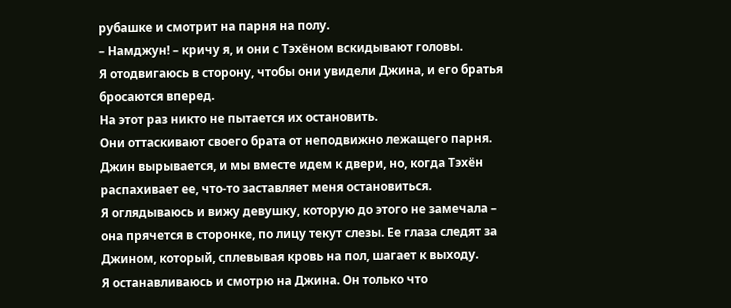рубашке и смотрит на парня на полу.
– Намджун! – кричу я, и они с Тэхёном вскидывают головы.
Я отодвигаюсь в сторону, чтобы они увидели Джина, и его братья бросаются вперед.
На этот раз никто не пытается их остановить.
Они оттаскивают своего брата от неподвижно лежащего парня.
Джин вырывается, и мы вместе идем к двери, но, когда Тэхён распахивает ее, что-то заставляет меня остановиться.
Я оглядываюсь и вижу девушку, которую до этого не замечала – она прячется в сторонке, по лицу текут слезы. Ее глаза следят за Джином, который, сплевывая кровь на пол, шагает к выходу.
Я останавливаюсь и смотрю на Джина. Он только что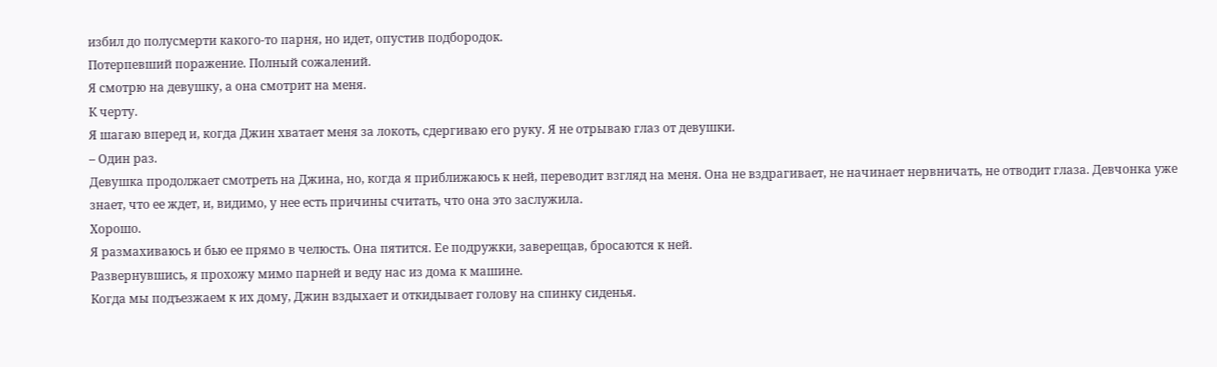избил до полусмерти какого-то парня, но идет, опустив подбородок.
Потерпевший поражение. Полный сожалений.
Я смотрю на девушку, а она смотрит на меня.
К черту.
Я шагаю вперед и, когда Джин хватает меня за локоть, сдергиваю его руку. Я не отрываю глаз от девушки.
– Один раз.
Девушка продолжает смотреть на Джина, но, когда я приближаюсь к ней, переводит взгляд на меня. Она не вздрагивает, не начинает нервничать, не отводит глаза. Девчонка уже знает, что ее ждет, и, видимо, у нее есть причины считать, что она это заслужила.
Хорошо.
Я размахиваюсь и бью ее прямо в челюсть. Она пятится. Ее подружки, заверещав, бросаются к ней.
Развернувшись, я прохожу мимо парней и веду нас из дома к машине.
Когда мы подъезжаем к их дому, Джин вздыхает и откидывает голову на спинку сиденья.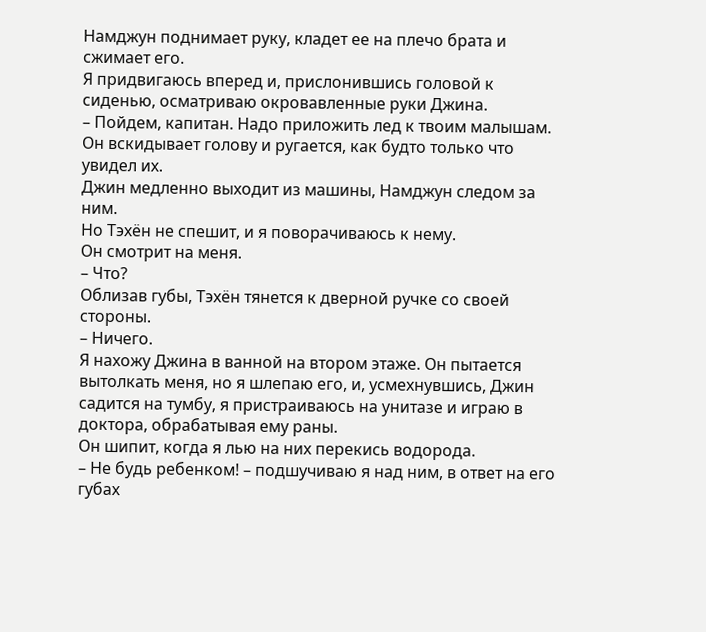Намджун поднимает руку, кладет ее на плечо брата и сжимает его.
Я придвигаюсь вперед и, прислонившись головой к сиденью, осматриваю окровавленные руки Джина.
– Пойдем, капитан. Надо приложить лед к твоим малышам.
Он вскидывает голову и ругается, как будто только что увидел их.
Джин медленно выходит из машины, Намджун следом за ним.
Но Тэхён не спешит, и я поворачиваюсь к нему.
Он смотрит на меня.
– Что?
Облизав губы, Тэхён тянется к дверной ручке со своей стороны.
– Ничего.
Я нахожу Джина в ванной на втором этаже. Он пытается вытолкать меня, но я шлепаю его, и, усмехнувшись, Джин садится на тумбу, я пристраиваюсь на унитазе и играю в доктора, обрабатывая ему раны.
Он шипит, когда я лью на них перекись водорода.
– Не будь ребенком! – подшучиваю я над ним, в ответ на его губах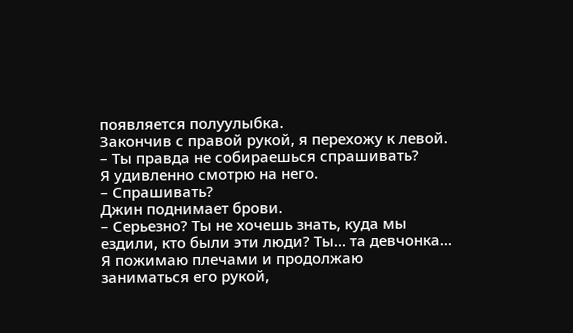появляется полуулыбка.
Закончив с правой рукой, я перехожу к левой.
– Ты правда не собираешься спрашивать?
Я удивленно смотрю на него.
– Спрашивать?
Джин поднимает брови.
– Серьезно? Ты не хочешь знать, куда мы ездили, кто были эти люди? Ты… та девчонка…
Я пожимаю плечами и продолжаю заниматься его рукой,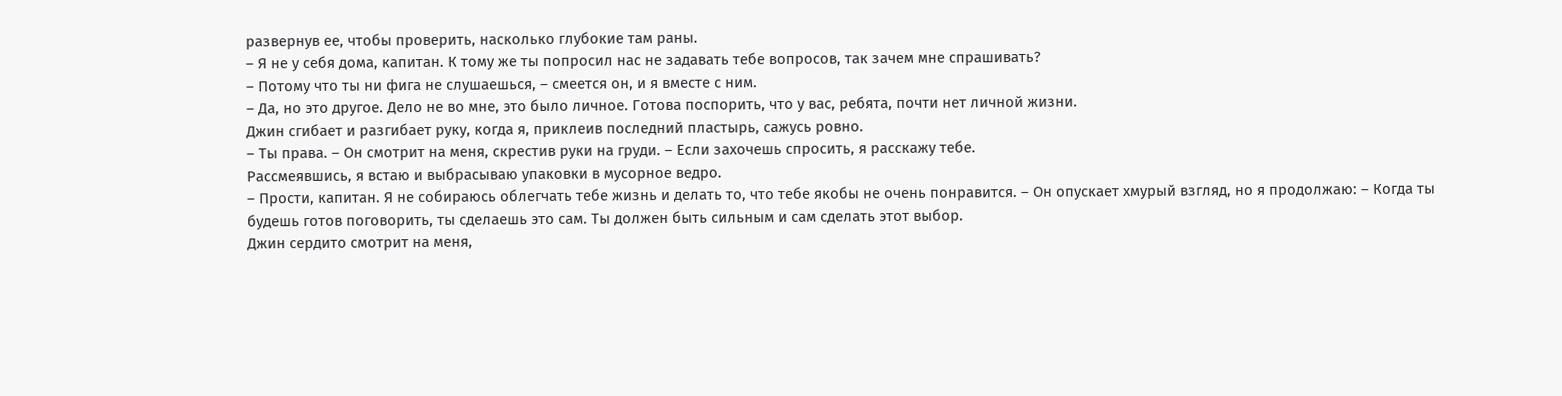развернув ее, чтобы проверить, насколько глубокие там раны.
– Я не у себя дома, капитан. К тому же ты попросил нас не задавать тебе вопросов, так зачем мне спрашивать?
– Потому что ты ни фига не слушаешься, – смеется он, и я вместе с ним.
– Да, но это другое. Дело не во мне, это было личное. Готова поспорить, что у вас, ребята, почти нет личной жизни.
Джин сгибает и разгибает руку, когда я, приклеив последний пластырь, сажусь ровно.
– Ты права. – Он смотрит на меня, скрестив руки на груди. – Если захочешь спросить, я расскажу тебе.
Рассмеявшись, я встаю и выбрасываю упаковки в мусорное ведро.
– Прости, капитан. Я не собираюсь облегчать тебе жизнь и делать то, что тебе якобы не очень понравится. – Он опускает хмурый взгляд, но я продолжаю: – Когда ты будешь готов поговорить, ты сделаешь это сам. Ты должен быть сильным и сам сделать этот выбор.
Джин сердито смотрит на меня,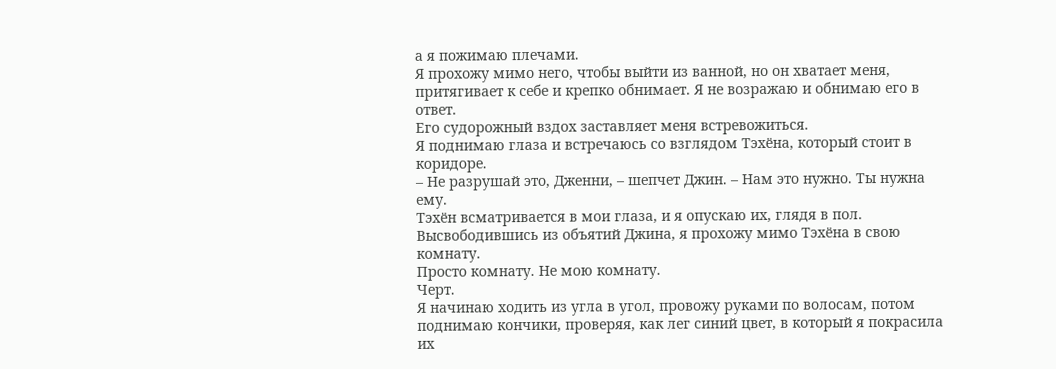а я пожимаю плечами.
Я прохожу мимо него, чтобы выйти из ванной, но он хватает меня, притягивает к себе и крепко обнимает. Я не возражаю и обнимаю его в ответ.
Его судорожный вздох заставляет меня встревожиться.
Я поднимаю глаза и встречаюсь со взглядом Тэхёна, который стоит в коридоре.
– Не разрушай это, Дженни, – шепчет Джин. – Нам это нужно. Ты нужна ему.
Тэхён всматривается в мои глаза, и я опускаю их, глядя в пол.
Высвободившись из объятий Джина, я прохожу мимо Тэхёна в свою комнату.
Просто комнату. Не мою комнату.
Черт.
Я начинаю ходить из угла в угол, провожу руками по волосам, потом поднимаю кончики, проверяя, как лег синий цвет, в который я покрасила их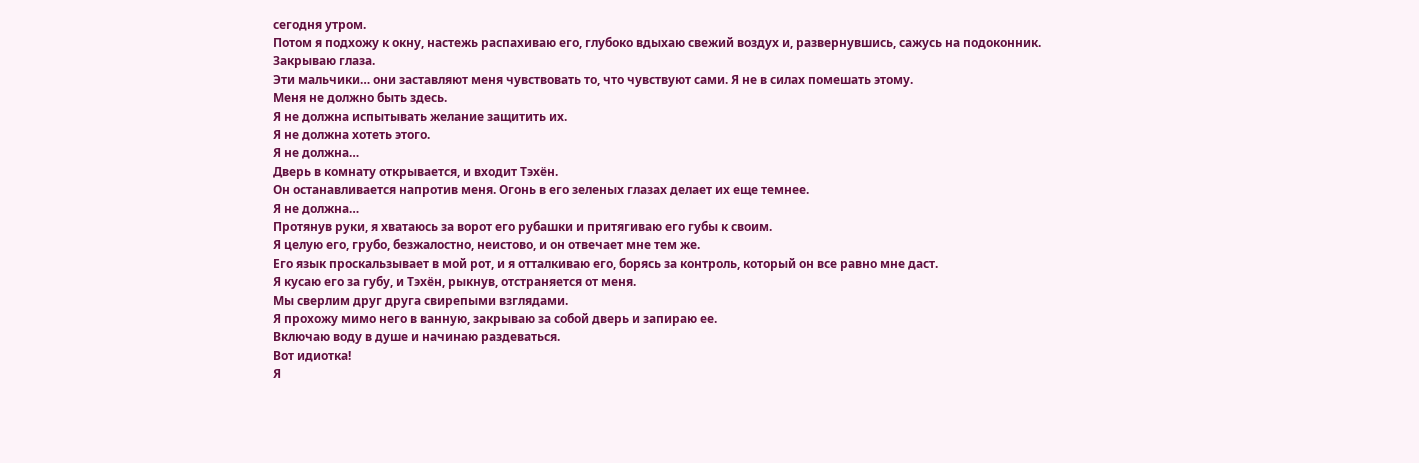сегодня утром.
Потом я подхожу к окну, настежь распахиваю его, глубоко вдыхаю свежий воздух и, развернувшись, сажусь на подоконник.
Закрываю глаза.
Эти мальчики… они заставляют меня чувствовать то, что чувствуют сами. Я не в силах помешать этому.
Меня не должно быть здесь.
Я не должна испытывать желание защитить их.
Я не должна хотеть этого.
Я не должна…
Дверь в комнату открывается, и входит Тэхён.
Он останавливается напротив меня. Огонь в его зеленых глазах делает их еще темнее.
Я не должна…
Протянув руки, я хватаюсь за ворот его рубашки и притягиваю его губы к своим.
Я целую его, грубо, безжалостно, неистово, и он отвечает мне тем же.
Его язык проскальзывает в мой рот, и я отталкиваю его, борясь за контроль, который он все равно мне даст.
Я кусаю его за губу, и Тэхён, рыкнув, отстраняется от меня.
Мы сверлим друг друга свирепыми взглядами.
Я прохожу мимо него в ванную, закрываю за собой дверь и запираю ее.
Включаю воду в душе и начинаю раздеваться.
Вот идиотка!
Я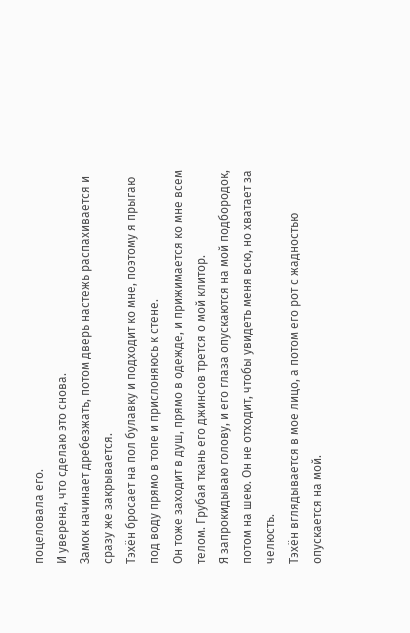поцеловала его.
И уверена, что сделаю это снова.
Замок начинает дребезжать, потом дверь настежь распахивается и сразу же закрывается.
Тэхён бросает на пол булавку и подходит ко мне, поэтому я прыгаю под воду прямо в топе и прислоняюсь к стене.
Он тоже заходит в душ, прямо в одежде, и прижимается ко мне всем телом. Грубая ткань его джинсов трется о мой клитор.
Я запрокидываю голову, и его глаза опускаются на мой подбородок, потом на шею. Он не отходит, чтобы увидеть меня всю, но хватает за челюсть.
Тэхён вглядывается в мое лицо, а потом его рот с жадностью опускается на мой.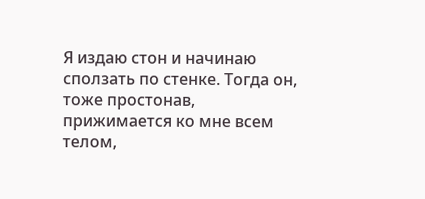Я издаю стон и начинаю сползать по стенке. Тогда он, тоже простонав, прижимается ко мне всем телом,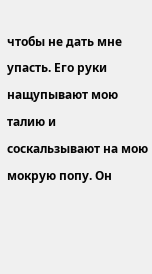чтобы не дать мне упасть. Его руки нащупывают мою талию и соскальзывают на мою мокрую попу. Он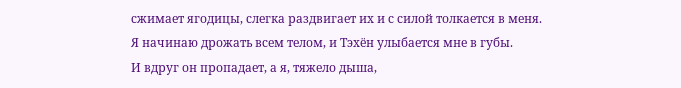сжимает ягодицы, слегка раздвигает их и с силой толкается в меня.
Я начинаю дрожать всем телом, и Тэхён улыбается мне в губы.
И вдруг он пропадает, а я, тяжело дыша,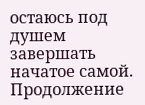остаюсь под душем завершать начатое самой.
Продолжение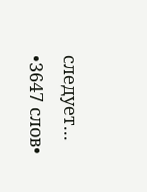следует...
•3647 слов•